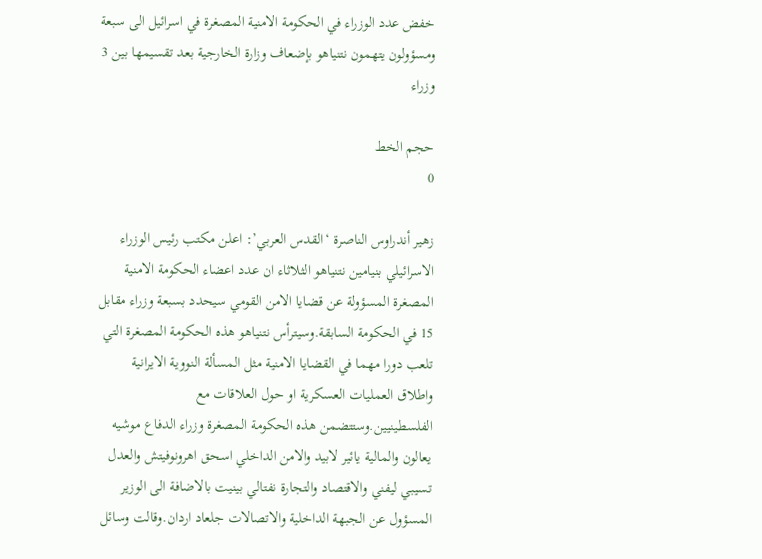خفض عدد الوزراء في الحكومة الامنية المصغرة في اسرائيل الى سبعة ومسؤولون يتهمون نتنياهو بإضعاف وزارة الخارجية بعد تقسيمها بين 3 وزراء

حجم الخط
0

زهير أندراوس الناصرة ‘القدس العربي’: اعلن مكتب رئيس الوزراء الاسرائيلي بنيامين نتنياهو الثلاثاء ان عدد اعضاء الحكومة الامنية المصغرة المسؤولة عن قضايا الامن القومي سيحدد بسبعة وزراء مقابل 15 في الحكومة السابقة.وسيترأس نتنياهو هذه الحكومة المصغرة التي تلعب دورا مهما في القضايا الامنية مثل المسألة النووية الايرانية واطلاق العمليات العسكرية او حول العلاقات مع الفلسطينيين.وستتضمن هذه الحكومة المصغرة وزراء الدفاع موشيه يعالون والمالية يائير لابيد والامن الداخلي اسحق اهرونوفيتش والعدل تسيبي ليفني والاقتصاد والتجارة نفتالي بينيت بالاضافة الى الوزير المسؤول عن الجبهة الداخلية والاتصالات جلعاد اردان.وقالت وسائل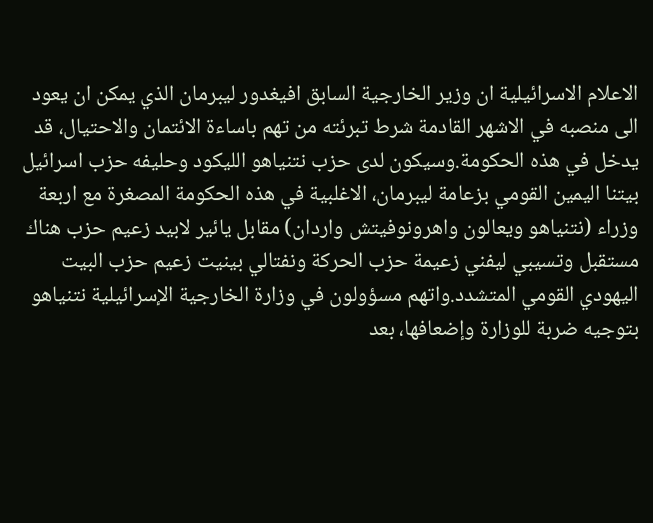الاعلام الاسرائيلية ان وزير الخارجية السابق افيغدور ليبرمان الذي يمكن ان يعود الى منصبه في الاشهر القادمة شرط تبرئته من تهم باساءة الائتمان والاحتيال، قد يدخل في هذه الحكومة.وسيكون لدى حزب نتنياهو الليكود وحليفه حزب اسرائيل بيتنا اليمين القومي بزعامة ليبرمان، الاغلبية في هذه الحكومة المصغرة مع اربعة وزراء (نتنياهو ويعالون واهرونوفيتش واردان) مقابل يائير لابيد زعيم حزب هناك مستقبل وتسيبي ليفني زعيمة حزب الحركة ونفتالي بينيت زعيم حزب البيت اليهودي القومي المتشدد.واتهم مسؤولون في وزارة الخارجية الإسرائيلية نتنياهو بتوجيه ضربة للوزارة وإضعافها، بعد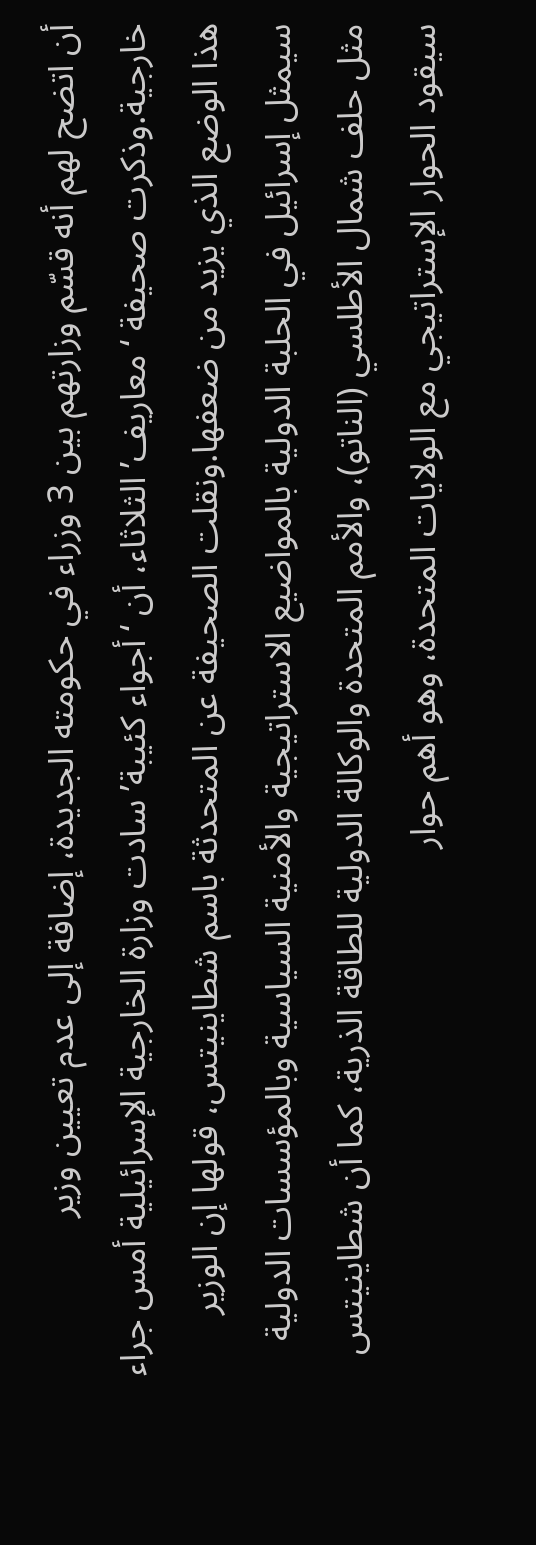أن اتضح لهم أنه قسّم وزارتهم بين 3 وزراء في حكومته الجديدة، إضافة إلى عدم تعيين وزير خارجية.وذكرت صحيفة ‘معاريف’ الثلاثاء، أن ‘أجواء كئيبة’ سادت وزارة الخارجية الإسرائيلية أمس جراء هذا الوضع الذي يزيد من ضعفها.ونقلت الصحيفة عن المتحدثة باسم شطاينيتس، قولها إن الوزير سيمثل إسرائيل في الحلبة الدولية بالمواضيع الاستراتيجية والأمنية السياسية وبالمؤسسات الدولية مثل حلف شمال الأطلسي (الناتو)، والأمم المتحدة والوكالة الدولية للطاقة الذرية، كما أن شطاينيتس سيقود الحوار الإستراتيجي مع الولايات المتحدة، وهو أهم حوار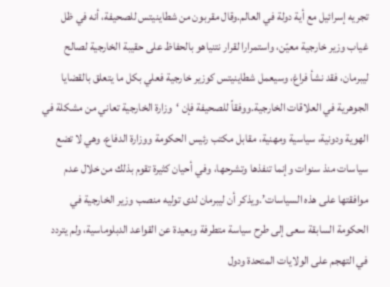تجريه إسرائيل مع أية دولة في العالم.وقال مقربون من شطاينيتس للصحيفة، أنه في ظل غياب وزير خارجية معيّن، واستمرارا لقرار نتنياهو بالحفاظ على حقيبة الخارجية لصالح ليبرمان، فقد نشأ فراغ، وسيعمل شطاينيتس كوزير خارجية فعلي بكل ما يتعلق بالقضايا الجوهرية في العلاقات الخارجية.ووفقاً للصحيفة فإن ‘وزارة الخارجية تعاني من مشكلة في الهوية ودونية، سياسية ومهنية، مقابل مكتب رئيس الحكومة ووزارة الدفاع، وهي لا تضع سياسات منذ سنوات وإنما تنفذها وتشرحها، وفي أحيان كثيرة تقوم بذلك من خلال عدم موافقتها على هذه السياسات’.ويذكر أن ليبرمان لدى توليه منصب وزير الخارجية في الحكومة السابقة سعى إلى طرح سياسة متطرفة وبعيدة عن القواعد الدبلوماسية، ولم يتردد في التهجم على الولايات المتحدة ودول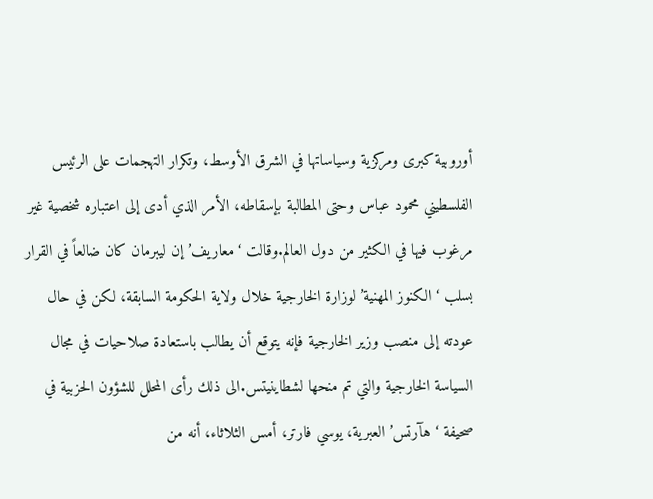أوروبية كبرى ومركزية وسياساتها في الشرق الأوسط، وتكرار التهجمات على الرئيس الفلسطيني محمود عباس وحتى المطالبة بإسقاطه، الأمر الذي أدى إلى اعتباره شخصية غير مرغوب فيها في الكثير من دول العالم.وقالت ‘معاريف’ إن ليبرمان كان ضالعاً في القرار بسلب ‘الكنوز المهنية’ لوزارة الخارجية خلال ولاية الحكومة السابقة، لكن في حال عودته إلى منصب وزير الخارجية فإنه يتوقع أن يطالب باستعادة صلاحيات في مجال السياسة الخارجية والتي تم منحها لشطاينيتس.الى ذلك رأى المحلل للشؤون الحزبية في صحيفة ‘هآرتس’ العبرية، يوسي فارتر، أمس الثلاثاء، أنه من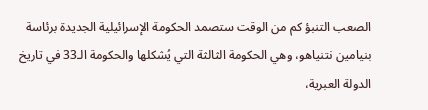الصعب التنبؤ كم من الوقت ستصمد الحكومة الإسرائيلية الجديدة برئاسة بنيامين نتنياهو، وهي الحكومة الثالثة التي يُشكلها والحكومة الـ33 في تاريخ الدولة العبرية،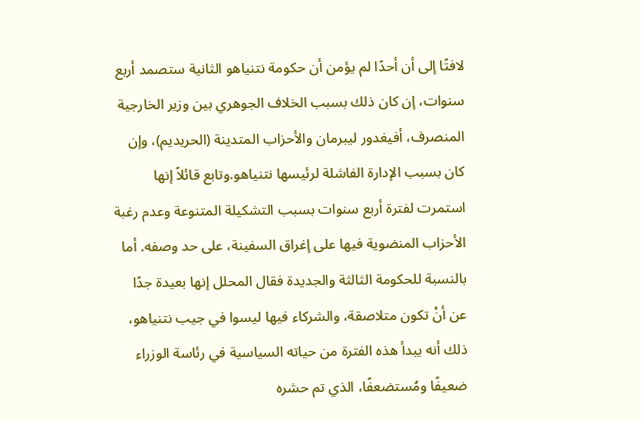لافتًا إلى أن أحدًا لم يؤمن أن حكومة نتنياهو الثانية ستصمد أربع سنوات، إن كان ذلك بسبب الخلاف الجوهري بين وزير الخارجية المنصرف، أفيغدور ليبرمان والأحزاب المتدينة (الحريديم)، وإن كان بسبب الإدارة الفاشلة لرئيسها نتنياهو.وتابع قائلاً إنها استمرت لفترة أربع سنوات بسبب التشكيلة المتنوعة وعدم رغبة الأحزاب المنضوية فيها على إغراق السفينة، على حد وصفه. أما بالنسبة للحكومة الثالثة والجديدة فقال المحلل إنها بعيدة جدًا عن أنْ تكون متلاصقة، والشركاء فيها ليسوا في جيب نتنياهو، ذلك أنه يبدأ هذه الفترة من حياته السياسية في رئاسة الوزراء ضعيفًا ومُستضعفًا، الذي تم حشره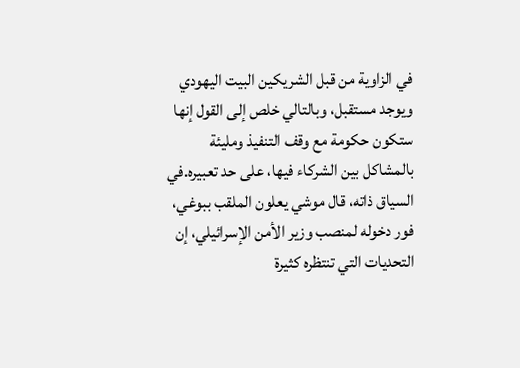في الزاوية من قبل الشريكين البيت اليهودي ويوجد مستقبل، وبالتالي خلص إلى القول إنها ستكون حكومة مع وقف التنفيذ ومليئة بالمشاكل بين الشركاء فيها، على حد تعبيره.في السياق ذاته، قال موشي يعلون الملقب ببوغي، فور دخوله لمنصب وزير الأمن الإسرائيلي، إن التحديات التي تنتظره كثيرة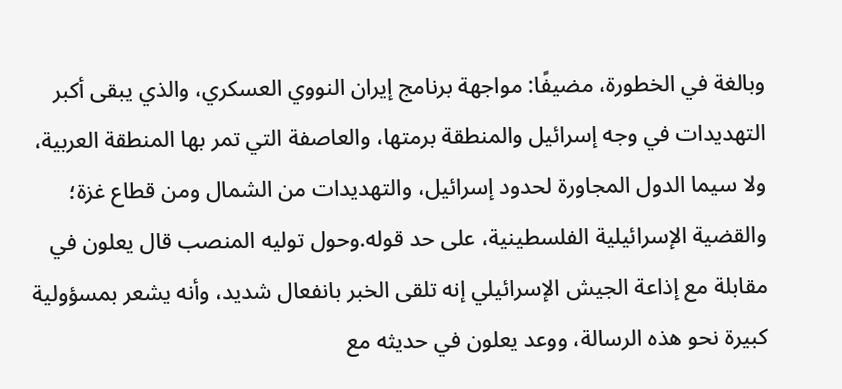وبالغة في الخطورة، مضيفًا: مواجهة برنامج إيران النووي العسكري، والذي يبقى أكبر التهديدات في وجه إسرائيل والمنطقة برمتها، والعاصفة التي تمر بها المنطقة العربية، ولا سيما الدول المجاورة لحدود إسرائيل، والتهديدات من الشمال ومن قطاع غزة؛ والقضية الإسرائيلية الفلسطينية، على حد قوله.وحول توليه المنصب قال يعلون في مقابلة مع إذاعة الجيش الإسرائيلي إنه تلقى الخبر بانفعال شديد، وأنه يشعر بمسؤولية كبيرة نحو هذه الرسالة، ووعد يعلون في حديثه مع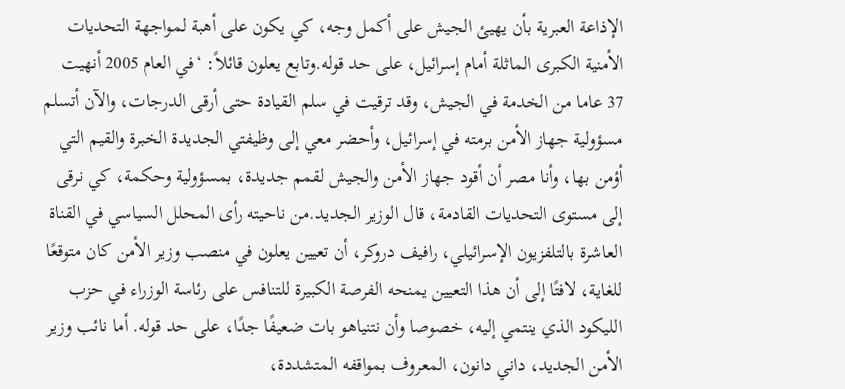الإذاعة العبرية بأن يهيئ الجيش على أكمل وجه، كي يكون على أهبة لمواجهة التحديات الأمنية الكبرى الماثلة أمام إسرائيل، على حد قوله.وتابع يعلون قائلاً: ‘في العام 2005 أنهيت 37 عاما من الخدمة في الجيش، وقد ترقيت في سلم القيادة حتى أرقى الدرجات، والآن أتسلم مسؤولية جهاز الأمن برمته في إسرائيل، وأحضر معي إلى وظيفتي الجديدة الخبرة والقيم التي أؤمن بها، وأنا مصر أن أقود جهاز الأمن والجيش لقمم جديدة، بمسؤولية وحكمة، كي نرقى إلى مستوى التحديات القادمة، قال الوزير الجديد.من ناحيته رأى المحلل السياسي في القناة العاشرة بالتلفزيون الإسرائيلي، رافيف دروكر، أن تعيين يعلون في منصب وزير الأمن كان متوقعًا للغاية، لافتًا إلى أن هذا التعيين يمنحه الفرصة الكبيرة للتنافس على رئاسة الوزراء في حزب الليكود الذي ينتمي إليه، خصوصا وأن نتنياهو بات ضعيفًا جدًا، على حد قوله. أما نائب وزير الأمن الجديد، داني دانون، المعروف بمواقفه المتشددة،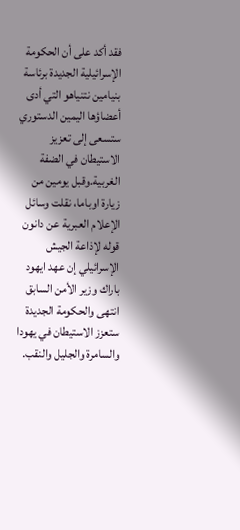فقد أكد على أن الحكومة الإسرائيلية الجديدة برئاسة بنيامين نتنياهو التي أدى أعضاؤها اليمين الدستوري ستسعى إلى تعزيز الاستيطان في الضفة الغربية.وقبل يومين من زيارة اوباما، نقلت وسائل الإعلام العبرية عن دانون قوله لإذاعة الجيش الإسرائيلي إن عهد ايهود باراك وزير الأمن السابق انتهى والحكومة الجديدة ستعزز الاستيطان في يهودا والسامرة والجليل والنقب.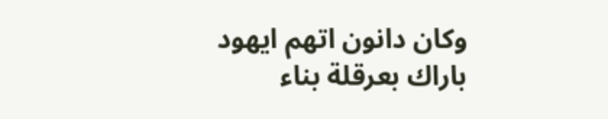وكان دانون اتهم ايهود باراك بعرقلة بناء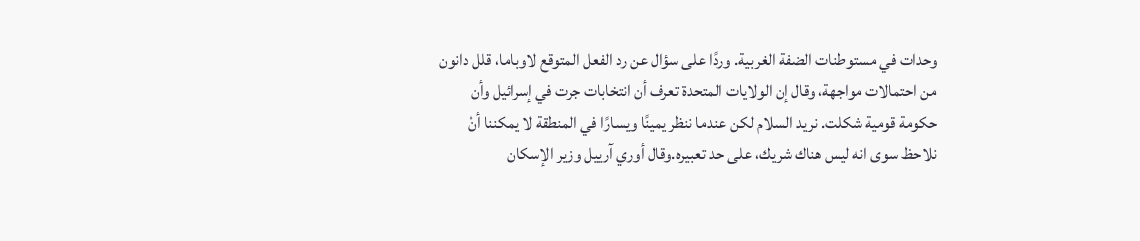وحدات في مستوطنات الضفة الغربية. وردًا على سؤال عن رد الفعل المتوقع لاوباما، قلل دانون من احتمالات مواجهة، وقال إن الولايات المتحدة تعرف أن انتخابات جرت في إسرائيل وأن حكومة قومية شكلت. نريد السلام لكن عندما ننظر يمينًا ويسارًا في المنطقة لا يمكننا أنْ نلاحظ سوى انه ليس هناك شريك، على حد تعبيره.وقال أوري آرييل وزير الإسكان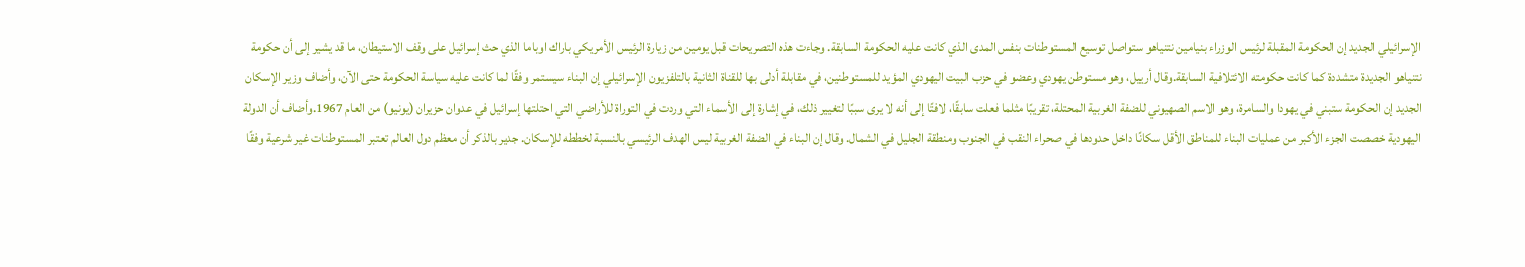الإسرائيلي الجديد إن الحكومة المقبلة لرئيس الوزراء بنيامين نتنياهو ستواصل توسيع المستوطنات بنفس المدى الذي كانت عليه الحكومة السابقة. وجاءت هذه التصريحات قبل يومين من زيارة الرئيس الأمريكي باراك اوباما الذي حث إسرائيل على وقف الاستيطان، ما قد يشير إلى أن حكومة نتنياهو الجديدة متشددة كما كانت حكومته الائتلافية السابقة.وقال أرييل، وهو مستوطن يهودي وعضو في حزب البيت اليهودي المؤيد للمستوطنين، في مقابلة أدلى بها للقناة الثانية بالتلفزيون الإسرائيلي إن البناء سيستمر وفقًا لما كانت عليه سياسة الحكومة حتى الآن، وأضاف وزير الإسكان الجديد إن الحكومة ستبني في يهودا والسامرة، وهو الاسم الصهيوني للضفة الغربية المحتلة، تقريبًا مثلما فعلت سابقًا، لافتًا إلى أنه لا يرى سببًا لتغيير ذلك، في إشارة إلى الأسماء التي وردت في التوراة للأراضي التي احتلتها إسرائيل في عدوان حزيران (يونيو) من العام 1967.وأضاف أن الدولة اليهودية خصصت الجزء الأكبر من عمليات البناء للمناطق الأقل سكانًا داخل حدودها في صحراء النقب في الجنوب ومنطقة الجليل في الشمال. وقال إن البناء في الضفة الغربية ليس الهدف الرئيسي بالنسبة لخططه للإسكان. جدير بالذكر أن معظم دول العالم تعتبر المستوطنات غير شرعية وفقًا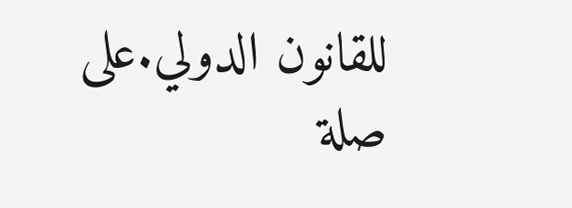للقانون الدولي.على صلة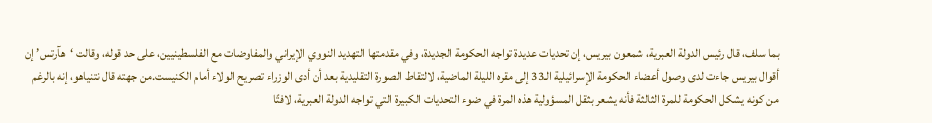بما سلف، قال رئيس الدولة العبرية، شمعون بيريس، إن تحديات عديدة تواجه الحكومة الجديدة، وفي مقدمتها التهديد النووي الإيراني والمفاوضات مع الفلسطينيين، على حد قوله، وقالت ‘هآرتس’ إن أقوال بيريس جاءت لدى وصول أعضاء الحكومة الإسرائيلية الـ33 إلى مقره الليلة الماضية، لالتقاط الصورة التقليدية بعد أن أدى الوزراء تصريح الولاء أمام الكنيست.من جهته قال نتنياهو، إنه بالرغم من كونه يشكل الحكومة للمرة الثالثة فأنه يشعر بثقل المسؤولية هذه المرة في ضوء التحديات الكبيرة التي تواجه الدولة العبرية، لافتًا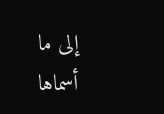إلى ما أسماها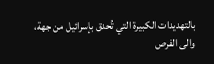بالتهديدات الكبيرة التي تُحدق بإسرائيل من جهة، والى الفرص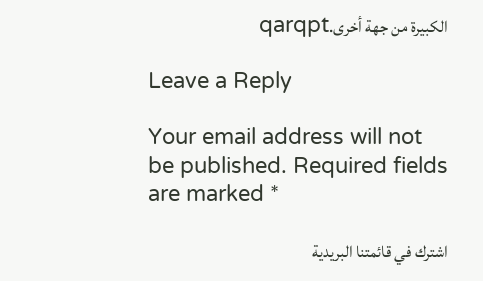الكبيرة من جهة أخرى.qarqpt

Leave a Reply

Your email address will not be published. Required fields are marked *

اشترك في قائمتنا البريدية